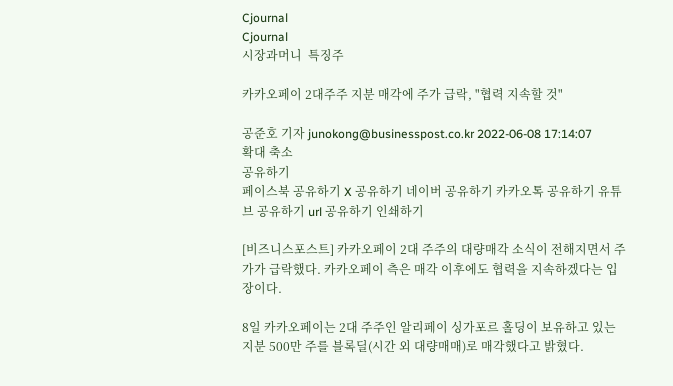Cjournal
Cjournal
시장과머니  특징주

카카오페이 2대주주 지분 매각에 주가 급락, "협력 지속할 것"

공준호 기자 junokong@businesspost.co.kr 2022-06-08 17:14:07
확대 축소
공유하기
페이스북 공유하기 X 공유하기 네이버 공유하기 카카오톡 공유하기 유튜브 공유하기 url 공유하기 인쇄하기

[비즈니스포스트] 카카오페이 2대 주주의 대량매각 소식이 전해지면서 주가가 급락했다. 카카오페이 측은 매각 이후에도 협력을 지속하겠다는 입장이다.

8일 카카오페이는 2대 주주인 알리페이 싱가포르 홀딩이 보유하고 있는 지분 500만 주를 블록딜(시간 외 대량매매)로 매각했다고 밝혔다.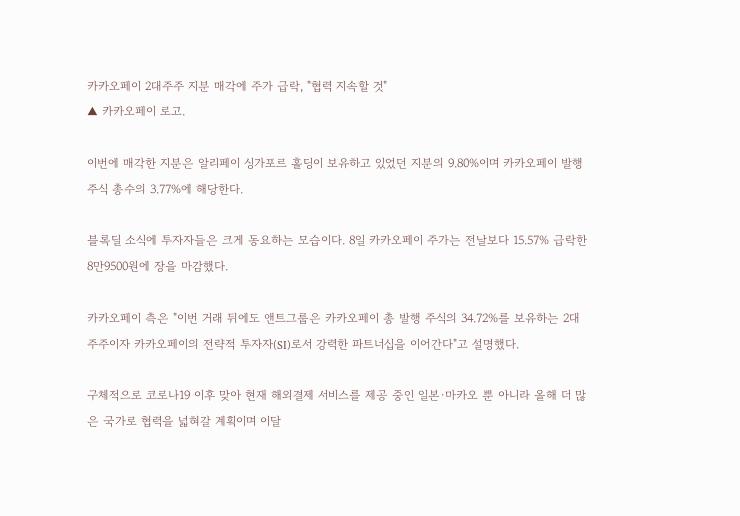카카오페이 2대주주 지분 매각에 주가 급락, "협력 지속할 것"
▲ 카카오페이 로고.

이번에 매각한 지분은 알리페이 싱가포르 홀딩이 보유하고 있었던 지분의 9.80%이며 카카오페이 발행 주식 총수의 3.77%에 해당한다.

블록딜 소식에 투자자들은 크게 동요하는 모습이다. 8일 카카오페이 주가는 전날보다 15.57% 급락한 8만9500원에 장을 마감했다.

카카오페이 측은 "이번 거래 뒤에도 앤트그룹은 카카오페이 총 발행 주식의 34.72%를 보유하는 2대 주주이자 카카오페이의 전략적 투자자(SI)로서 강력한 파트너십을 이어간다"고 설명했다.

구체적으로 코로나19 이후 맞아 현재 해외결제 서비스를 제공 중인 일본∙마카오 뿐 아니라 올해 더 많은 국가로 협력을 넓혀갈 계획이며 이달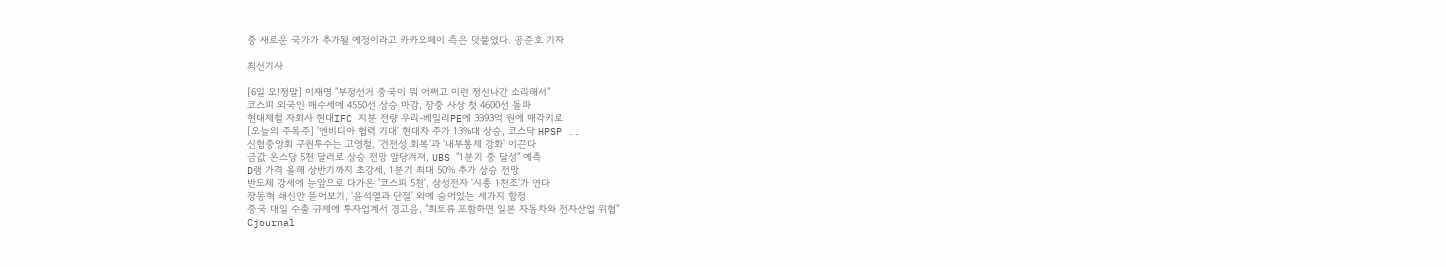중 새로운 국가가 추가될 예정이라고 카카오페이 측은 덧붙였다. 공준호 기자

최신기사

[6일 오!정말] 이재명 "부정선거 중국이 뭐 어쩌고 이런 정신나간 소리해서"
코스피 외국인 매수세에 4550선 상승 마감, 장중 사상 첫 4600선 돌파
현대제철 자회사 현대IFC 지분 전량 우리-베일리PE에 3393억 원에 매각키로
[오늘의 주목주] '엔비디아 협력 기대' 현대차 주가 13%대 상승, 코스닥 HPSP ..
신협중앙회 구원투수는 고영철, '건전성 회복'과 '내부통제 강화' 이끈다
금값 온스당 5천 달러로 상승 전망 앞당겨져, UBS "1분기 중 달성" 예측
D램 가격 올해 상반기까지 초강세, 1분기 최대 50% 추가 상승 전망
반도체 강세에 눈앞으로 다가온 '코스피 5천', 삼성전자 '시총 1천조'가 연다
장동혁 쇄신안 뜯어보기, '윤석열과 단절' 외에 숨어있는 세가지 함정
중국 대일 수출 규제에 투자업계서 경고음, "희토류 포함하면 일본 자동차와 전자산업 위협"
Cjournal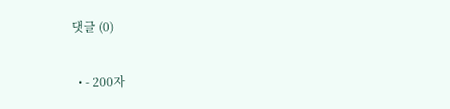댓글 (0)

  • - 200자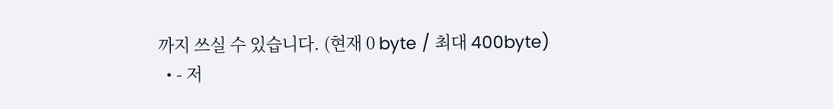까지 쓰실 수 있습니다. (현재 0 byte / 최대 400byte)
  • - 저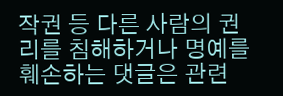작권 등 다른 사람의 권리를 침해하거나 명예를 훼손하는 댓글은 관련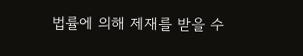법률에 의해 제재를 받을 수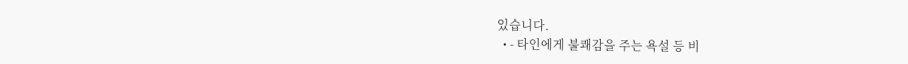있습니다.
  • - 타인에게 불쾌감을 주는 욕설 등 비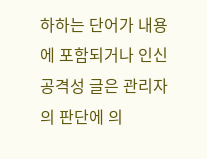하하는 단어가 내용에 포함되거나 인신공격성 글은 관리자의 판단에 의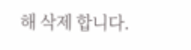해 삭제 합니다.